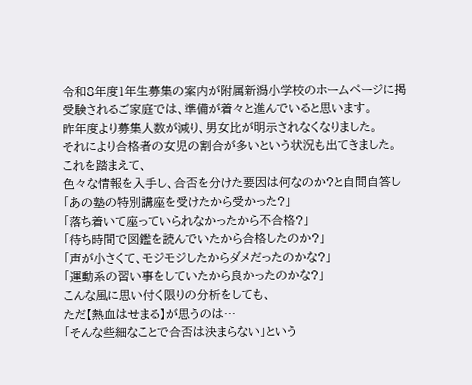令和8年度1年生募集の案内が附属新潟小学校のホームページに掲
受験されるご家庭では、準備が着々と進んでいると思います。
昨年度より募集人数が減り、男女比が明示されなくなりました。
それにより合格者の女児の割合が多いという状況も出てきました。
これを踏まえて、
色々な情報を入手し、合否を分けた要因は何なのか?と自問自答し
「あの塾の特別講座を受けたから受かった?」
「落ち着いて座っていられなかったから不合格?」
「待ち時間で図鑑を読んでいたから合格したのか?」
「声が小さくて、モジモジしたからダメだったのかな?」
「運動系の習い事をしていたから良かったのかな?」
こんな風に思い付く限りの分析をしても、
ただ【熱血はせまる】が思うのは…
「そんな些細なことで合否は決まらない」という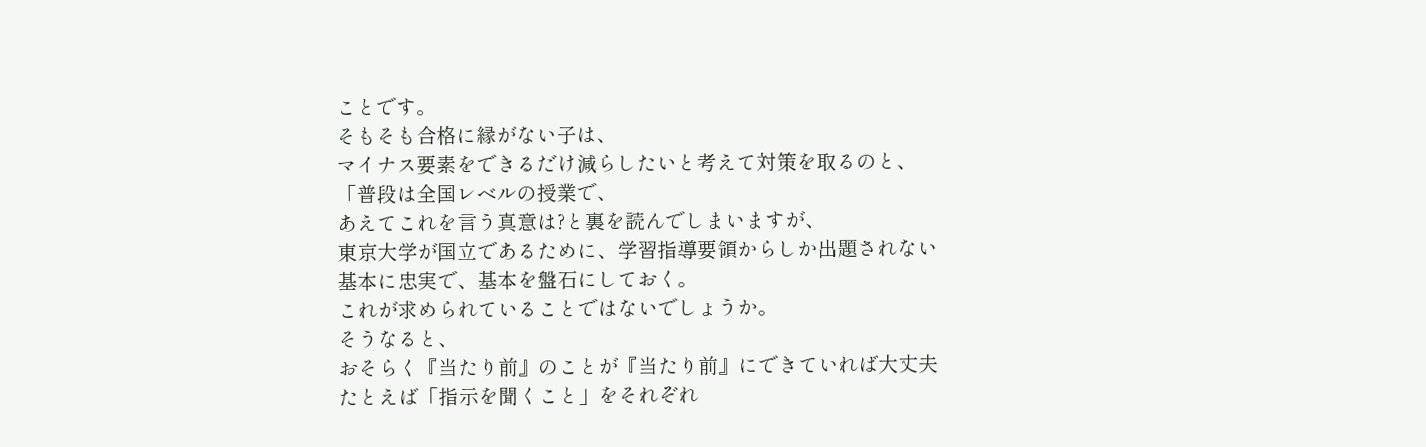ことです。
そもそも合格に縁がない子は、
マイナス要素をできるだけ減らしたいと考えて対策を取るのと、
「普段は全国レベルの授業で、
あえてこれを言う真意は?と裏を読んでしまいますが、
東京大学が国立であるために、学習指導要領からしか出題されない
基本に忠実で、基本を盤石にしておく。
これが求められていることではないでしょうか。
そうなると、
おそらく『当たり前』のことが『当たり前』にできていれば大丈夫
たとえば「指示を聞くこと」をそれぞれ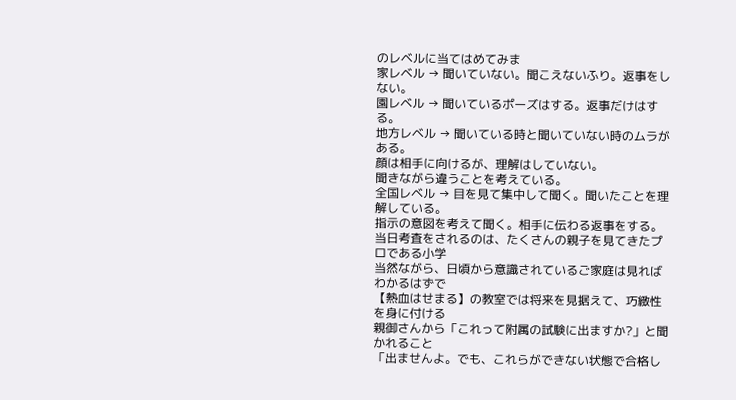のレベルに当てはめてみま
家レベル → 聞いていない。聞こえないふり。返事をしない。
園レベル → 聞いているポーズはする。返事だけはする。
地方レベル → 聞いている時と聞いていない時のムラがある。
顔は相手に向けるが、理解はしていない。
聞きながら違うことを考えている。
全国レベル → 目を見て集中して聞く。聞いたことを理解している。
指示の意図を考えて聞く。相手に伝わる返事をする。
当日考査をされるのは、たくさんの親子を見てきたプロである小学
当然ながら、日頃から意識されているご家庭は見ればわかるはずで
【熱血はせまる】の教室では将来を見据えて、巧緻性を身に付ける
親御さんから「これって附属の試験に出ますか?」と聞かれること
「出ませんよ。でも、これらができない状態で合格し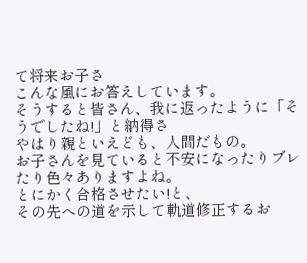て将来お子さ
こんな風にお答えしています。
そうすると皆さん、我に返ったように「そうでしたね!」と納得さ
やはり親といえども、人間だもの。
お子さんを見ていると不安になったりブレたり色々ありますよね。
とにかく合格させたい!と、
その先への道を示して軌道修正するお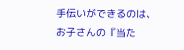手伝いができるのは、
お子さんの『当た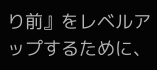り前』をレベルアップするために、